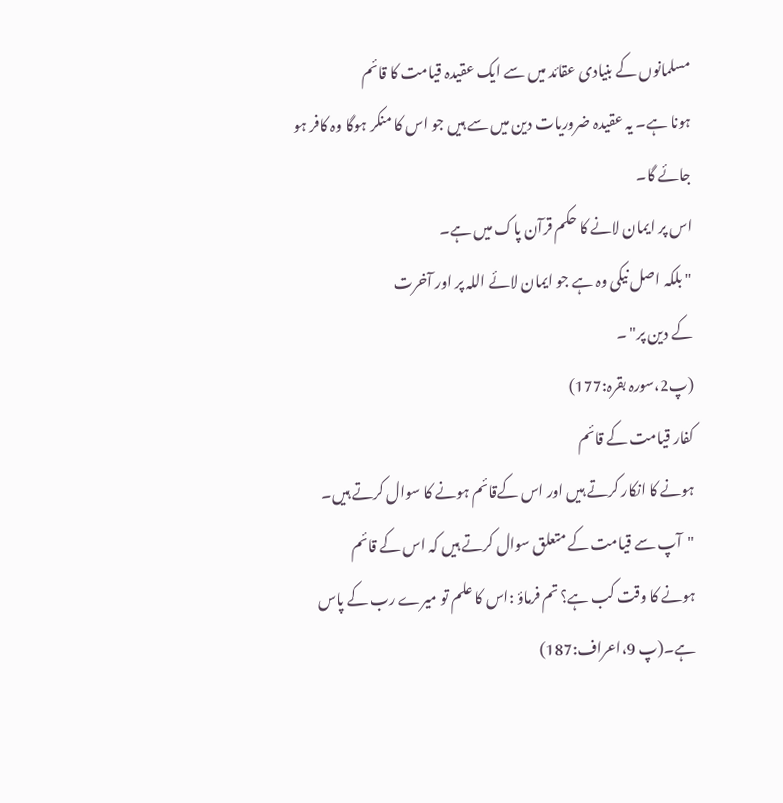مسلمانوں کے بنیادی عقائد میں سے ایک عقیدہ قیامت کا قائم
ہونا ہے۔ یہ عقیدہ ضروریات دین میں سے ہیں جو اس کا منکر ہوگا وہ کافر ہو جائے گا۔
اس پر ایمان لانے کا حکم قرآن پاک میں ہے۔
" بلکہ اصل نیکی وہ ہے جو ایمان لائے اللہ پر اور آخرت
کے دین پر" ۔
(پ2،سورہ بقرہ:177)
کفار قیامت کے قائم
ہونے کا انکار کرتے ہیں اور اس کےقائم ہونے کا سوال کرتے ہیں۔
"آپ سے قیامت کے متعلق سوال کرتے ہیں کہ اس کے قائم
ہونے کا وقت کب ہے؟ تم فرماؤ :اس کا علم تو میرے رب کے پاس ہے۔(پ 9،اعراف:187)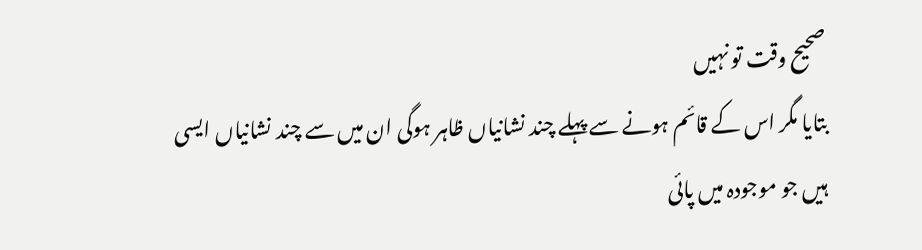صحیح وقت تو نہیں
بتایا مگر اس کے قائم ہونے سے پہلے چند نشانیاں ظاہر ہوگی ان میں سے چند نشانیاں ایسی
ہیں جو موجودہ میں پائی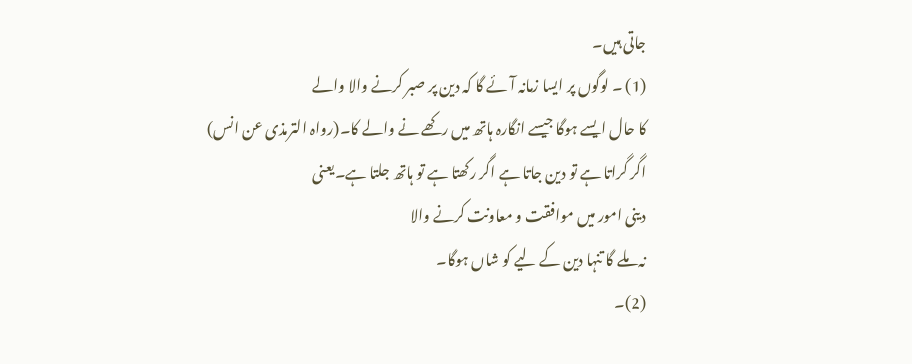جاتی ہیں۔
(1) ۔ لوگوں پر ایسا زمانہ آئے گا کہ دین پر صبر کرنے والا والے
کا حال ایسے ہوگا جیسے انگارہ ہاتھ میں رکھے نے والے کا۔(رواہ الترمذی عن انس)
اگر گراتا ہے تو دین جاتا ہے اگر رکھتا ہے تو ہاتھ جلتا ہے۔یعنی
دینی امور میں موافقت و معاونت کرنے والا
نہ ملے گا تنہا دین کے لیے کو شاں ہوگا۔
(2)۔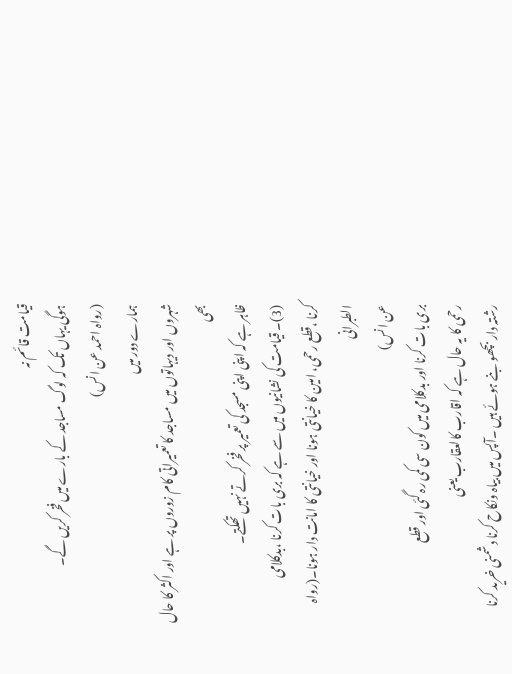قیامت قائم نہ
ہوگی یہاں تک کہ لوگ مساجد کے بارے میں فخر کریں گے۔
(رواہ احمد عن انس)
ہمارے دور میں
شہروں اور دیہاتوں میں مساجد کا تعمیراتی کام زوروں پر ہے اور اکثر کا حال بھی
ظاہر ہے کہ اپنی اپنی مسجد کی تعمیر پر فخر کرتے نہیں تھکتے۔
(3)۔ قیامت کی نشانیوں میں سے ہے کہ بری بات کرنا ،بدکلامی
کرنا ،قطع رحمی، امین کا خیانتی ہونا اور خیانتی کا امانت دار ہونا۔(رواہ الطبرانی
عن انس)
بری بات کرنا اور بدکلامی میں کون سی کمی رہ گئی اور قطع
رحمی کا یہ حال ہے کہ اقارب کالعقارب یعنی
رشتہ دار بچھو بنے ہوئے ہیں ۔آپس میں بیاہ ونکاح کرنا دشمنی خرید کرنا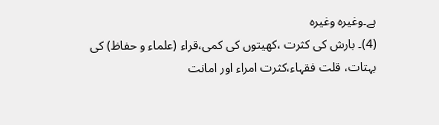ہے۔وغیرہ وغیرہ
(4)۔ بارش کی کثرت ،کھیتوں کی کمی،قراء (علماء و حفاظ) کی
بہتات، قلت فقہاء،کثرت امراء اور امانت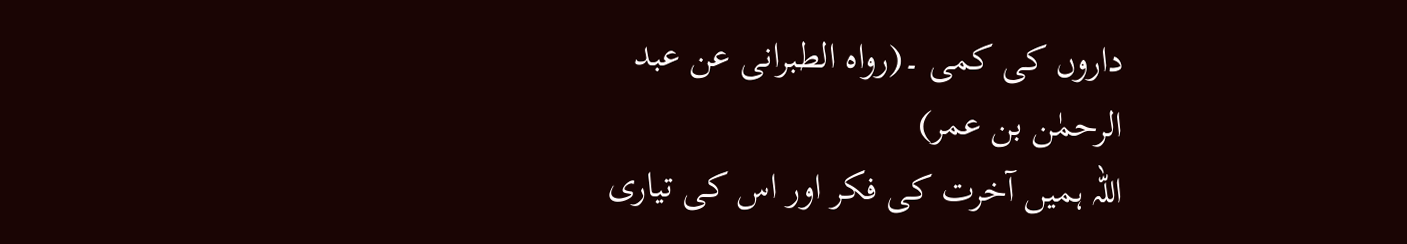داروں کی کمی ۔(رواہ الطبرانی عن عبد
الرحمٰن بن عمر)
اللہ ہمیں آخرت کی فکر اور اس کی تیاری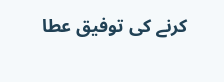کرنے کی توفیق عطا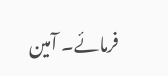فرمائے۔ آمین